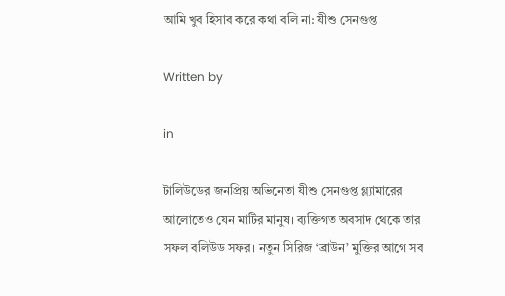আমি খুব হিসাব করে কথা বলি না: যীশু সেনগুপ্ত

Written by

in

টালিউডের জনপ্রিয় অভিনেতা যীশু সেনগুপ্ত গ্ল্যামারের আলোতেও যেন মাটির মানুষ। ব্যক্তিগত অবসাদ থেকে তার সফল বলিউড সফর। নতুন সিরিজ ‘ব্রাউন’ মুক্তির আগে সব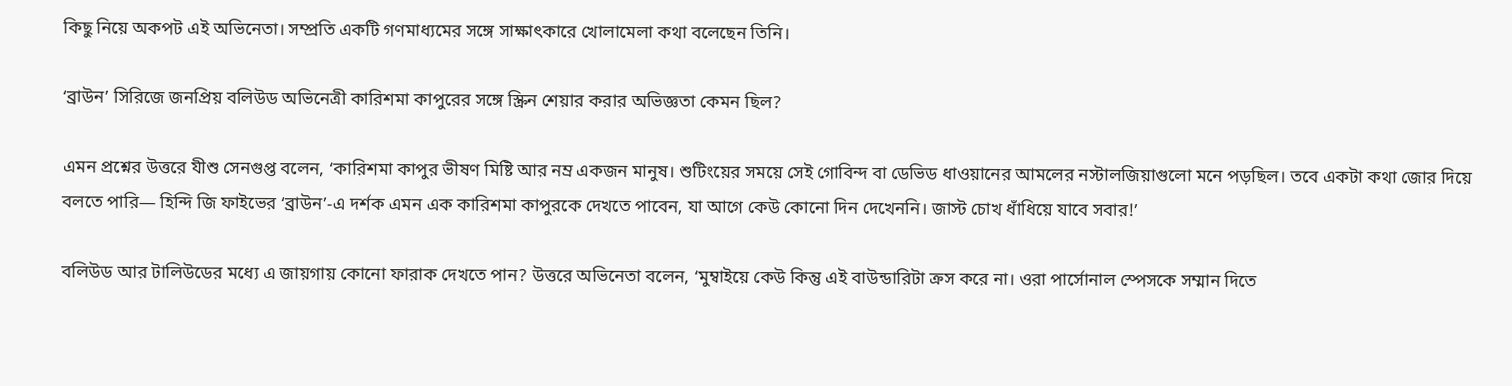কিছু নিয়ে অকপট এই অভিনেতা। সম্প্রতি একটি গণমাধ্যমের সঙ্গে সাক্ষাৎকারে খোলামেলা কথা বলেছেন তিনি।

‘ব্রাউন’ সিরিজে জনপ্রিয় বলিউড অভিনেত্রী কারিশমা কাপুরের সঙ্গে স্ক্রিন শেয়ার করার অভিজ্ঞতা কেমন ছিল?

এমন প্রশ্নের উত্তরে যীশু সেনগুপ্ত বলেন, ‘কারিশমা কাপুর ভীষণ মিষ্টি আর নম্র একজন মানুষ। শুটিংয়ের সময়ে সেই গোবিন্দ বা ডেভিড ধাওয়ানের আমলের নস্টালজিয়াগুলো মনে পড়ছিল। তবে একটা কথা জোর দিয়ে বলতে পারি— হিন্দি জি ফাইভের ‘ব্রাউন’-এ দর্শক এমন এক কারিশমা কাপুরকে দেখতে পাবেন, যা আগে কেউ কোনো দিন দেখেননি। জাস্ট চোখ ধাঁধিয়ে যাবে সবার!’

বলিউড আর টালিউডের মধ্যে এ জায়গায় কোনো ফারাক দেখতে পান? উত্তরে অভিনেতা বলেন, ‘মুম্বাইয়ে কেউ কিন্তু এই বাউন্ডারিটা ক্রস করে না। ওরা পার্সোনাল স্পেসকে সম্মান দিতে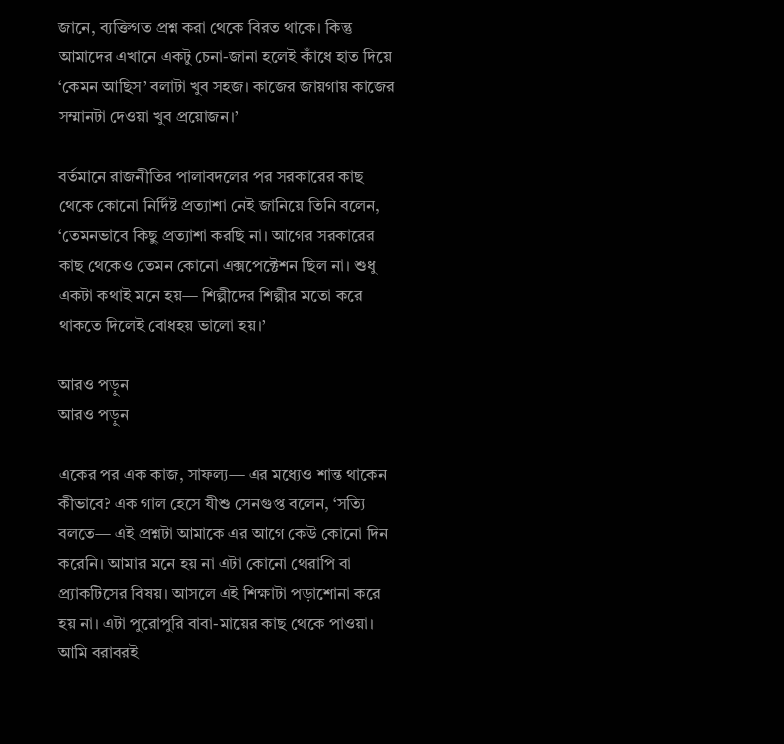জানে, ব্যক্তিগত প্রশ্ন করা থেকে বিরত থাকে। কিন্তু আমাদের এখানে একটু চেনা-জানা হলেই কাঁধে হাত দিয়ে ‘কেমন আছিস’ বলাটা খুব সহজ। কাজের জায়গায় কাজের সম্মানটা দেওয়া খুব প্রয়োজন।’

বর্তমানে রাজনীতির পালাবদলের পর সরকারের কাছ থেকে কোনো নির্দিষ্ট প্রত্যাশা নেই জানিয়ে তিনি বলেন, ‘তেমনভাবে কিছু প্রত্যাশা করছি না। আগের সরকারের কাছ থেকেও তেমন কোনো এক্সপেক্টেশন ছিল না। শুধু একটা কথাই মনে হয়— শিল্পীদের শিল্পীর মতো করে থাকতে দিলেই বোধহয় ভালো হয়।’

আরও পড়ুন
আরও পড়ুন

একের পর এক কাজ, সাফল্য— এর মধ্যেও শান্ত থাকেন কীভাবে? এক গাল হেসে যীশু সেনগুপ্ত বলেন, ‘সত্যি বলতে— এই প্রশ্নটা আমাকে এর আগে কেউ কোনো দিন করেনি। আমার মনে হয় না এটা কোনো থেরাপি বা প্র্যাকটিসের বিষয়। আসলে এই শিক্ষাটা পড়াশোনা করে হয় না। এটা পুরোপুরি বাবা-মায়ের কাছ থেকে পাওয়া। আমি বরাবরই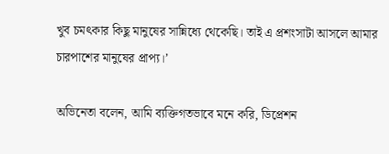খুব চমৎকার কিছু মানুষের সান্নিধ্যে থেকেছি। তাই এ প্রশংসাটা আসলে আমার চারপাশের মানুষের প্রাপ্য।’

অভিনেতা বলেন, আমি ব্যক্তিগতভাবে মনে করি, ডিপ্রেশন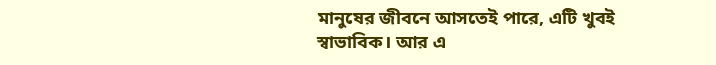মানুষের জীবনে আসতেই পারে, এটি খুবই স্বাভাবিক। আর এ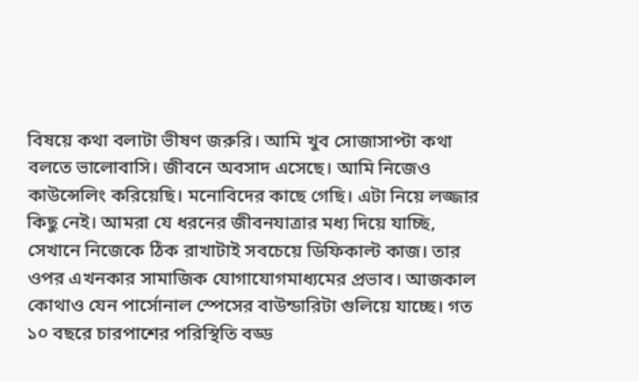বিষয়ে কথা বলাটা ভীষণ জরুরি। আমি খুব সোজাসাপ্টা কথা বলতে ভালোবাসি। জীবনে অবসাদ এসেছে। আমি নিজেও কাউন্সেলিং করিয়েছি। মনোবিদের কাছে গেছি। এটা নিয়ে লজ্জার কিছু নেই। আমরা যে ধরনের জীবনযাত্রার মধ্য দিয়ে যাচ্ছি, সেখানে নিজেকে ঠিক রাখাটাই সবচেয়ে ডিফিকাল্ট কাজ। তার ওপর এখনকার সামাজিক যোগাযোগমাধ্যমের প্রভাব। আজকাল কোথাও যেন পার্সোনাল স্পেসের বাউন্ডারিটা গুলিয়ে যাচ্ছে। গত ১০ বছরে চারপাশের পরিস্থিতি বড্ড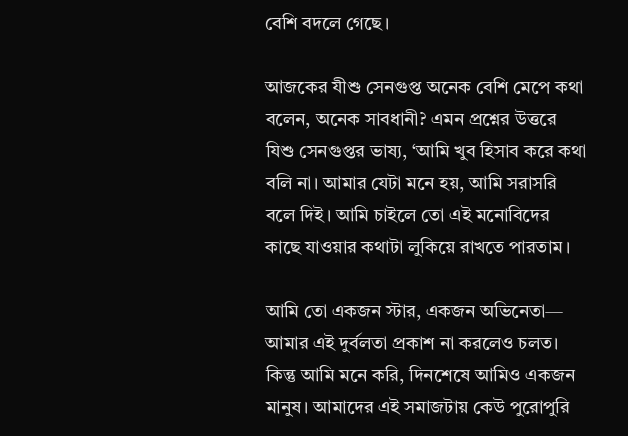বেশি বদলে গেছে।

আজকের যীশু সেনগুপ্ত অনেক বেশি মেপে কথা বলেন, অনেক সাবধানী? এমন প্রশ্নের উত্তরে যিশু সেনগুপ্তর ভাষ্য, ‘আমি খুব হিসাব করে কথা বলি না। আমার যেটা মনে হয়, আমি সরাসরি বলে দিই। আমি চাইলে তো এই মনোবিদের কাছে যাওয়ার কথাটা লুকিয়ে রাখতে পারতাম।

আমি তো একজন স্টার, একজন অভিনেতা— আমার এই দুর্বলতা প্রকাশ না করলেও চলত। কিন্তু আমি মনে করি, দিনশেষে আমিও একজন মানুষ। আমাদের এই সমাজটায় কেউ পুরোপুরি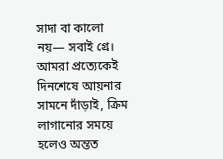সাদা বা কালো নয়— সবাই গ্রে। আমরা প্রত্যেকেই দিনশেষে আয়নার সামনে দাঁড়াই, ক্রিম লাগানোর সময়ে হলেও অন্তত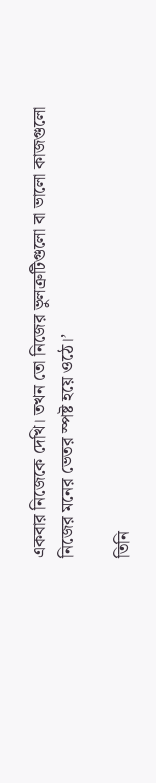একবার নিজেকে দেখি। তখন তো নিজের ভুলত্রুটিগুলো বা ভালো কাজগুলো নিজের মনের ভেতর স্পষ্ট হয়ে ওঠে।’

তিনি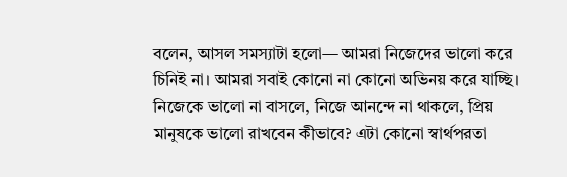বলেন, আসল সমস্যাটা হলো— আমরা নিজেদের ভালো করে চিনিই না। আমরা সবাই কোনো না কোনো অভিনয় করে যাচ্ছি। নিজেকে ভালো না বাসলে, নিজে আনন্দে না থাকলে, প্রিয় মানুষকে ভালো রাখবেন কীভাবে? এটা কোনো স্বার্থপরতা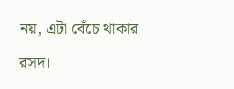নয়, এটা বেঁচে থাকার রসদ।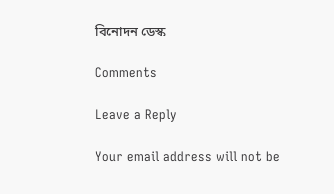বিনোদন ডেস্ক

Comments

Leave a Reply

Your email address will not be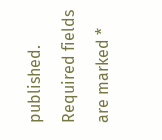published. Required fields are marked *